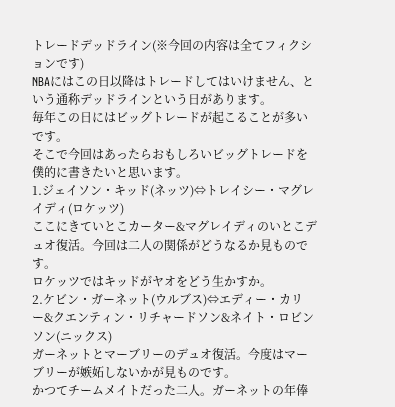トレードデッドライン(※今回の内容は全てフィクションです)
NBAにはこの日以降はトレードしてはいけません、という通称デッドラインという日があります。
毎年この日にはビッグトレードが起こることが多いです。
そこで今回はあったらおもしろいビッグトレードを僕的に書きたいと思います。
1.ジェイソン・キッド(ネッツ)⇔トレイシー・マグレイディ(ロケッツ)
ここにきていとこカーター&マグレイディのいとこデュオ復活。今回は二人の関係がどうなるか見ものです。
ロケッツではキッドがヤオをどう生かすか。
2.ケビン・ガーネット(ウルブス)⇔エディー・カリー&クエンティン・リチャードソン&ネイト・ロビンソン(ニックス)
ガーネットとマーブリーのデュオ復活。今度はマーブリーが嫉妬しないかが見ものです。
かつてチームメイトだった二人。ガーネットの年俸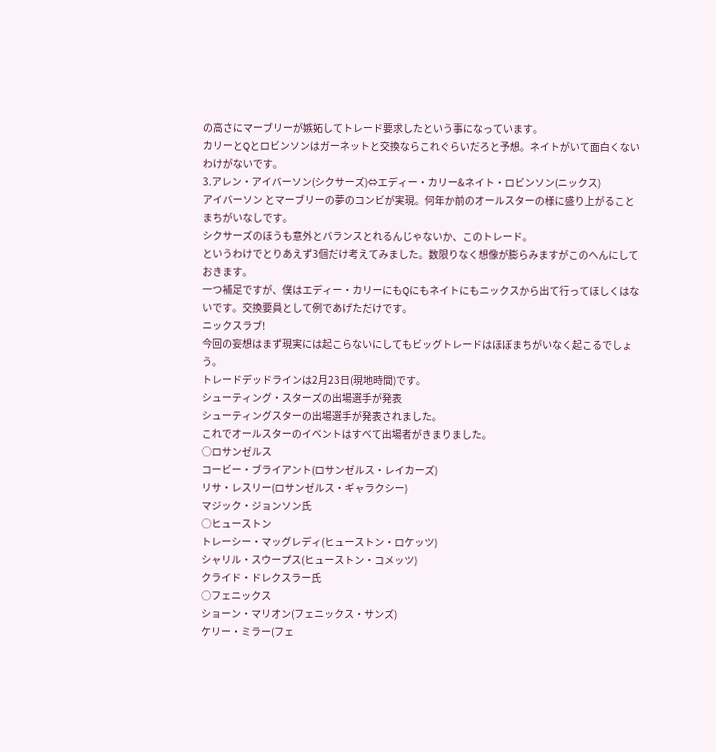の高さにマーブリーが嫉妬してトレード要求したという事になっています。
カリーとQとロビンソンはガーネットと交換ならこれぐらいだろと予想。ネイトがいて面白くない
わけがないです。
3.アレン・アイバーソン(シクサーズ)⇔エディー・カリー&ネイト・ロビンソン(ニックス)
アイバーソン とマーブリーの夢のコンビが実現。何年か前のオールスターの様に盛り上がることまちがいなしです。
シクサーズのほうも意外とバランスとれるんじゃないか、このトレード。
というわけでとりあえず3個だけ考えてみました。数限りなく想像が膨らみますがこのへんにしておきます。
一つ補足ですが、僕はエディー・カリーにもQにもネイトにもニックスから出て行ってほしくはないです。交換要員として例であげただけです。
ニックスラブ!
今回の妄想はまず現実には起こらないにしてもビッグトレードはほぼまちがいなく起こるでしょう。
トレードデッドラインは2月23日(現地時間)です。
シューティング・スターズの出場選手が発表
シューティングスターの出場選手が発表されました。
これでオールスターのイベントはすべて出場者がきまりました。
○ロサンゼルス
コービー・ブライアント(ロサンゼルス・レイカーズ)
リサ・レスリー(ロサンゼルス・ギャラクシー)
マジック・ジョンソン氏
○ヒューストン
トレーシー・マッグレディ(ヒューストン・ロケッツ)
シャリル・スウープス(ヒューストン・コメッツ)
クライド・ドレクスラー氏
○フェニックス
ショーン・マリオン(フェニックス・サンズ)
ケリー・ミラー(フェ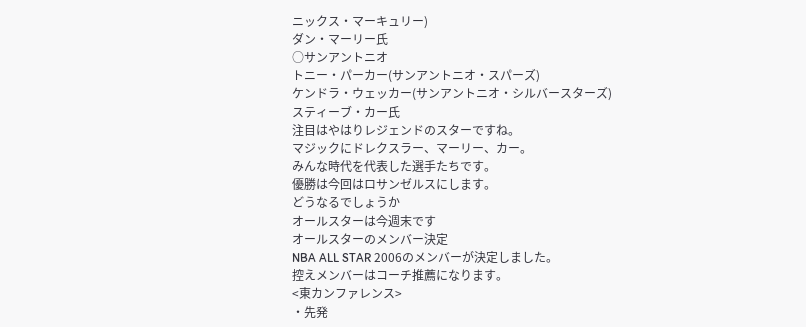ニックス・マーキュリー)
ダン・マーリー氏
○サンアントニオ
トニー・パーカー(サンアントニオ・スパーズ)
ケンドラ・ウェッカー(サンアントニオ・シルバースターズ)
スティーブ・カー氏
注目はやはりレジェンドのスターですね。
マジックにドレクスラー、マーリー、カー。
みんな時代を代表した選手たちです。
優勝は今回はロサンゼルスにします。
どうなるでしょうか
オールスターは今週末です
オールスターのメンバー決定
NBA ALL STAR 2006のメンバーが決定しました。
控えメンバーはコーチ推薦になります。
<東カンファレンス>
・先発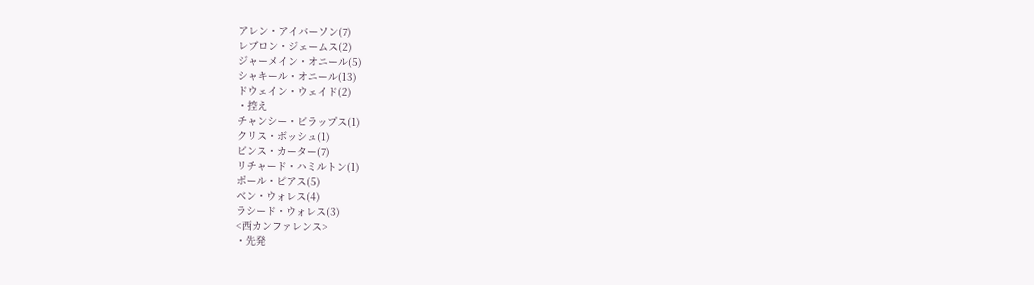アレン・アイバーソン(7)
レブロン・ジェームス(2)
ジャーメイン・オニール(5)
シャキール・オニール(13)
ドウェイン・ウェイド(2)
・控え
チャンシー・ビラップス(1)
クリス・ボッシュ(1)
ビンス・カーター(7)
リチャード・ハミルトン(1)
ポール・ピアス(5)
ベン・ウォレス(4)
ラシード・ウォレス(3)
<西カンファレンス>
・先発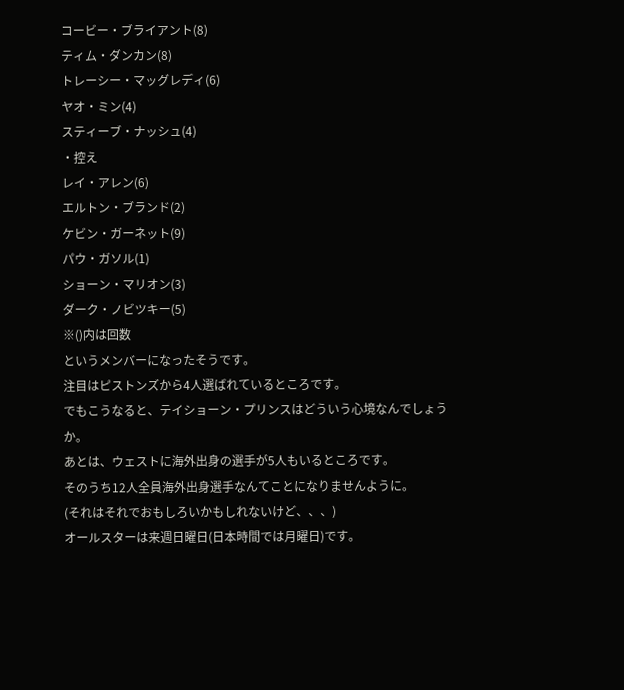コービー・ブライアント(8)
ティム・ダンカン(8)
トレーシー・マッグレディ(6)
ヤオ・ミン(4)
スティーブ・ナッシュ(4)
・控え
レイ・アレン(6)
エルトン・ブランド(2)
ケビン・ガーネット(9)
パウ・ガソル(1)
ショーン・マリオン(3)
ダーク・ノビツキー(5)
※()内は回数
というメンバーになったそうです。
注目はピストンズから4人選ばれているところです。
でもこうなると、テイショーン・プリンスはどういう心境なんでしょうか。
あとは、ウェストに海外出身の選手が5人もいるところです。
そのうち12人全員海外出身選手なんてことになりませんように。
(それはそれでおもしろいかもしれないけど、、、)
オールスターは来週日曜日(日本時間では月曜日)です。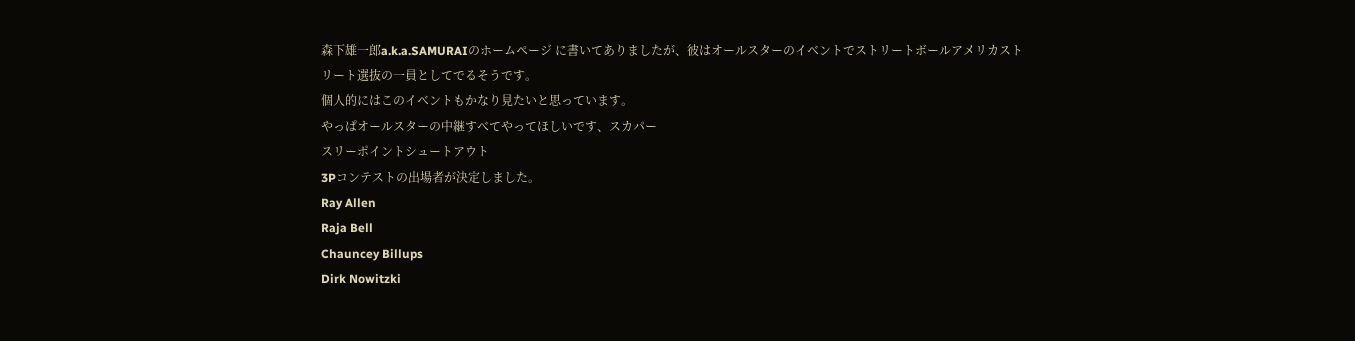森下雄一郎a.k.a.SAMURAIのホームページ に書いてありましたが、彼はオールスターのイベントでストリートボールアメリカストリート選抜の一員としてでるそうです。
個人的にはこのイベントもかなり見たいと思っています。
やっぱオールスターの中継すべてやってほしいです、スカパー
スリーポイントシュートアウト
3Pコンテストの出場者が決定しました。
Ray Allen
Raja Bell
Chauncey Billups
Dirk Nowitzki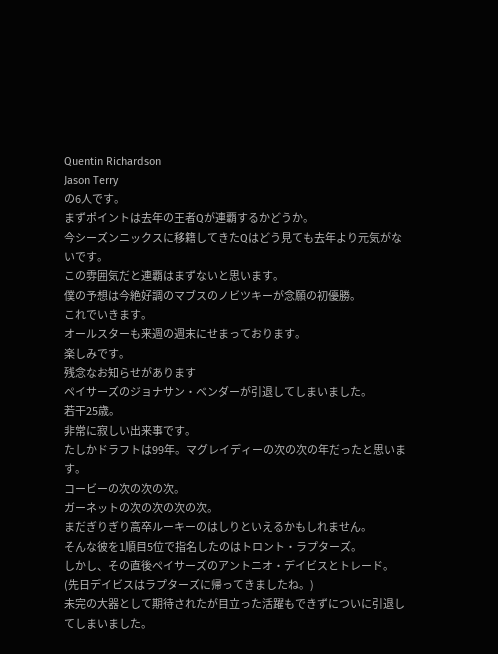Quentin Richardson
Jason Terry
の6人です。
まずポイントは去年の王者Qが連覇するかどうか。
今シーズンニックスに移籍してきたQはどう見ても去年より元気がないです。
この雰囲気だと連覇はまずないと思います。
僕の予想は今絶好調のマブスのノビツキーが念願の初優勝。
これでいきます。
オールスターも来週の週末にせまっております。
楽しみです。
残念なお知らせがあります
ペイサーズのジョナサン・ベンダーが引退してしまいました。
若干25歳。
非常に寂しい出来事です。
たしかドラフトは99年。マグレイディーの次の次の年だったと思います。
コービーの次の次の次。
ガーネットの次の次の次の次。
まだぎりぎり高卒ルーキーのはしりといえるかもしれません。
そんな彼を1順目5位で指名したのはトロント・ラプターズ。
しかし、その直後ペイサーズのアントニオ・デイビスとトレード。
(先日デイビスはラプターズに帰ってきましたね。)
未完の大器として期待されたが目立った活躍もできずについに引退してしまいました。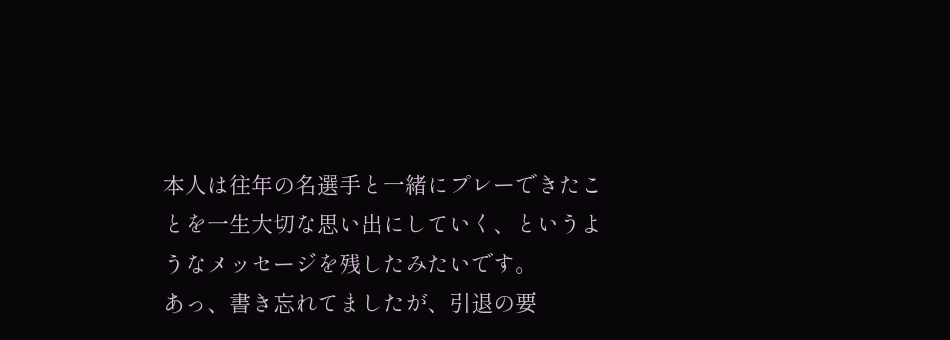本人は往年の名選手と一緒にプレーできたことを一生大切な思い出にしていく、というようなメッセージを残したみたいです。
あっ、書き忘れてましたが、引退の要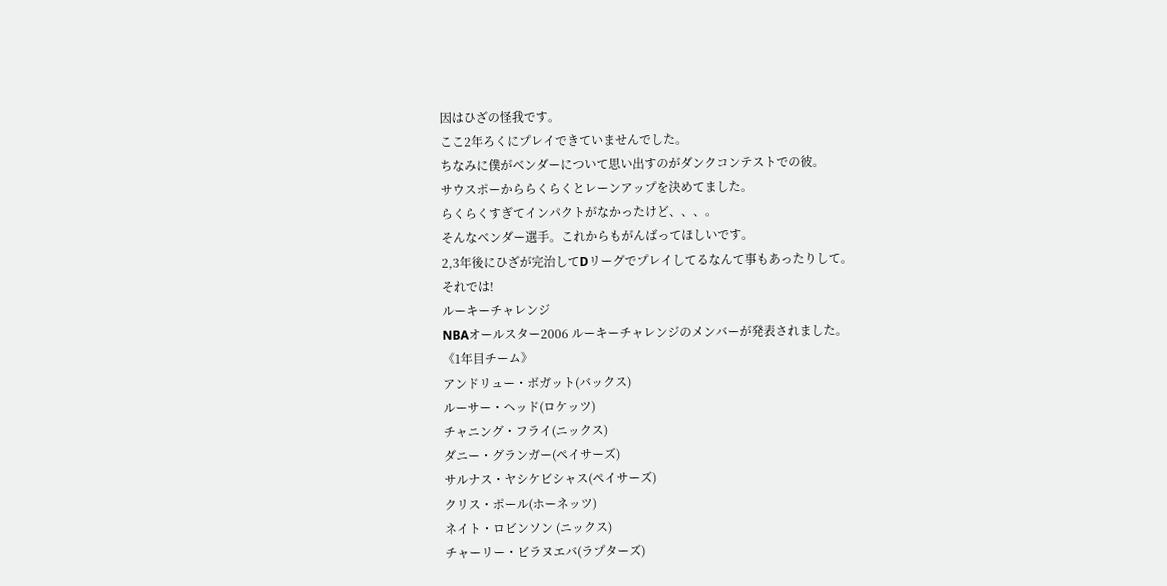因はひざの怪我です。
ここ2年ろくにプレイできていませんでした。
ちなみに僕がベンダーについて思い出すのがダンクコンテストでの彼。
サウスポーかららくらくとレーンアップを決めてました。
らくらくすぎてインパクトがなかったけど、、、。
そんなベンダー選手。これからもがんばってほしいです。
2,3年後にひざが完治してDリーグでプレイしてるなんて事もあったりして。
それでは!
ルーキーチャレンジ
NBAオールスター2006 ルーキーチャレンジのメンバーが発表されました。
《1年目チーム》
アンドリュー・ボガット(バックス)
ルーサー・ヘッド(ロケッツ)
チャニング・フライ(ニックス)
ダニー・グランガー(ペイサーズ)
サルナス・ヤシケビシャス(ペイサーズ)
クリス・ポール(ホーネッツ)
ネイト・ロビンソン (ニックス)
チャーリー・ビラヌエバ(ラプターズ)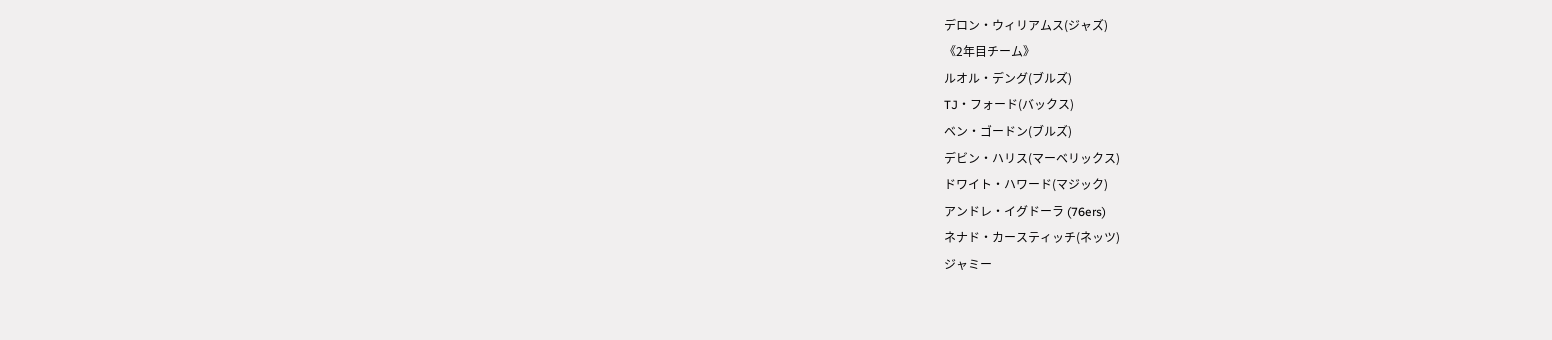デロン・ウィリアムス(ジャズ)
《2年目チーム》
ルオル・デング(ブルズ)
TJ・フォード(バックス)
ベン・ゴードン(ブルズ)
デビン・ハリス(マーベリックス)
ドワイト・ハワード(マジック)
アンドレ・イグドーラ (76ers)
ネナド・カースティッチ(ネッツ)
ジャミー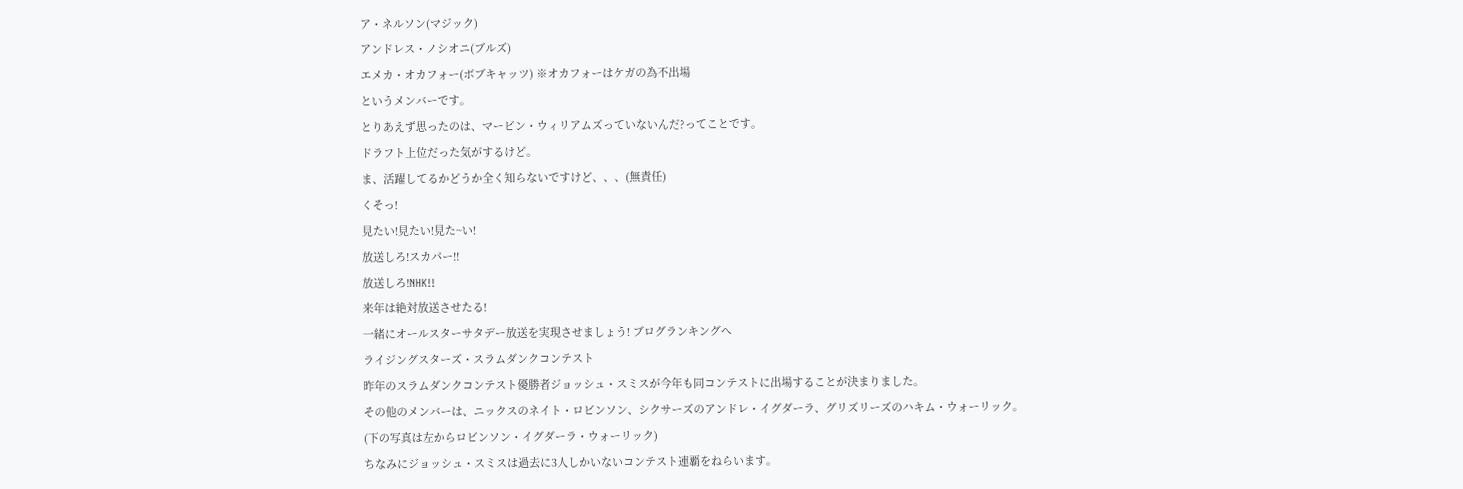ア・ネルソン(マジック)
アンドレス・ノシオニ(ブルズ)
エメカ・オカフォー(ボブキャッツ) ※オカフォーはケガの為不出場
というメンバーです。
とりあえず思ったのは、マービン・ウィリアムズっていないんだ?ってことです。
ドラフト上位だった気がするけど。
ま、活躍してるかどうか全く知らないですけど、、、(無責任)
くそっ!
見たい!見たい!見た~い!
放送しろ!スカパー!!
放送しろ!NHK!!
来年は絶対放送させたる!
一緒にオールスターサタデー放送を実現させましょう! ブログランキングへ
ライジングスターズ・スラムダンクコンテスト
昨年のスラムダンクコンテスト優勝者ジョッシュ・スミスが今年も同コンテストに出場することが決まりました。
その他のメンバーは、ニックスのネイト・ロビンソン、シクサーズのアンドレ・イグダーラ、グリズリーズのハキム・ウォーリック。
(下の写真は左からロビンソン・イグダーラ・ウォーリック)
ちなみにジョッシュ・スミスは過去に3人しかいないコンテスト連覇をねらいます。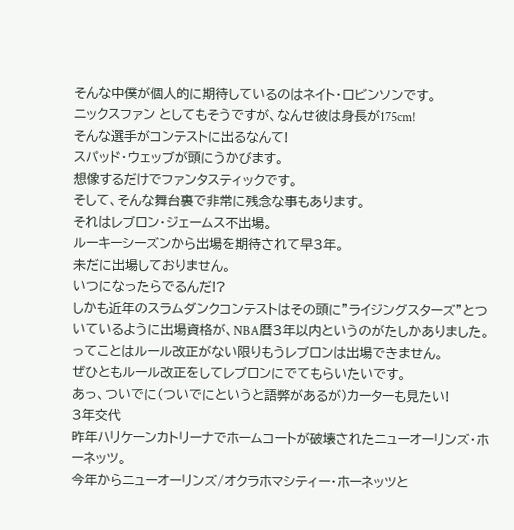そんな中僕が個人的に期待しているのはネイト・ロビンソンです。
ニックスファン としてもそうですが、なんせ彼は身長が175cm!
そんな選手がコンテストに出るなんて!
スパッド・ウェッブが頭にうかびます。
想像するだけでファンタスティックです。
そして、そんな舞台裏で非常に残念な事もあります。
それはレブロン・ジェームス不出場。
ルーキーシーズンから出場を期待されて早3年。
未だに出場しておりません。
いつになったらでるんだ!?
しかも近年のスラムダンクコンテストはその頭に”ライジングスターズ”とついているように出場資格が、NBA暦3年以内というのがたしかありました。
ってことはルール改正がない限りもうレブロンは出場できません。
ぜひともルール改正をしてレブロンにでてもらいたいです。
あっ、ついでに(ついでにというと語弊があるが)カーターも見たい!
3年交代
昨年ハリケーンカトリーナでホームコートが破壊されたニューオーリンズ・ホーネッツ。
今年からニューオーリンズ/オクラホマシティー・ホーネッツと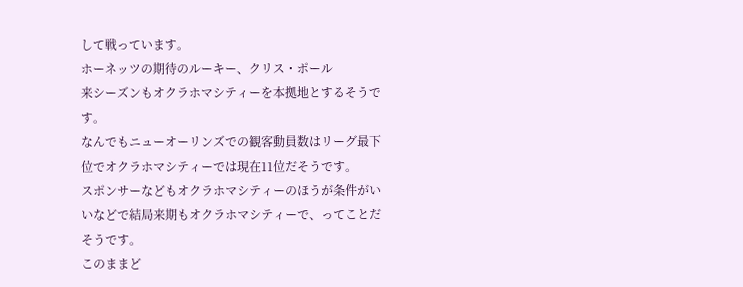して戦っています。
ホーネッツの期待のルーキー、クリス・ポール
来シーズンもオクラホマシティーを本拠地とするそうです。
なんでもニューオーリンズでの観客動員数はリーグ最下位でオクラホマシティーでは現在11位だそうです。
スポンサーなどもオクラホマシティーのほうが条件がいいなどで結局来期もオクラホマシティーで、ってことだそうです。
このままど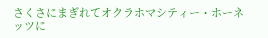さくさにまぎれてオクラホマシティー・ホーネッツに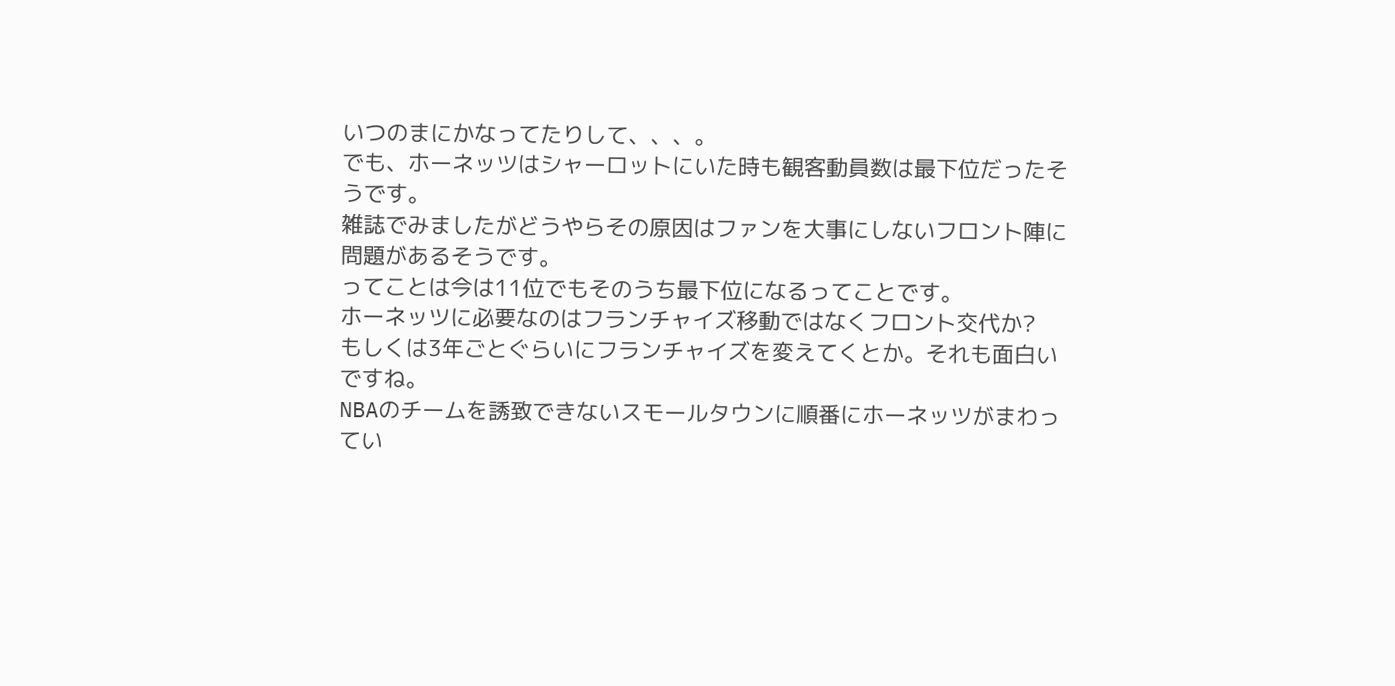いつのまにかなってたりして、、、。
でも、ホーネッツはシャーロットにいた時も観客動員数は最下位だったそうです。
雑誌でみましたがどうやらその原因はファンを大事にしないフロント陣に問題があるそうです。
ってことは今は11位でもそのうち最下位になるってことです。
ホーネッツに必要なのはフランチャイズ移動ではなくフロント交代か?
もしくは3年ごとぐらいにフランチャイズを変えてくとか。それも面白いですね。
NBAのチームを誘致できないスモールタウンに順番にホーネッツがまわってい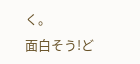く。
面白そう!ど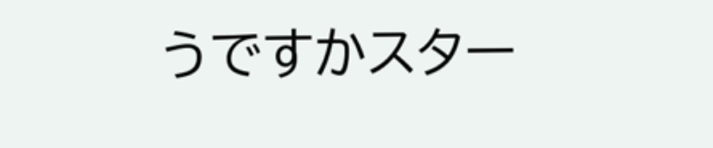うですかスター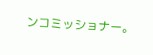ンコミッショナー。